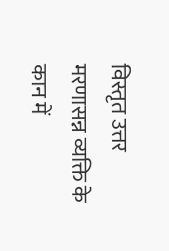विस्तृत उत्तर
मरणासन्न व्यक्ति के कान में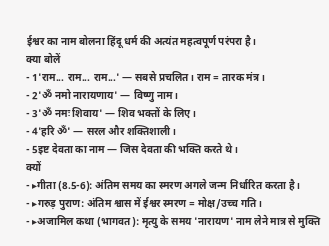ईश्वर का नाम बोलना हिंदू धर्म की अत्यंत महत्वपूर्ण परंपरा है।
क्या बोलें
- 1'राम... राम... राम...' — सबसे प्रचलित। राम = तारक मंत्र।
- 2'ॐ नमो नारायणाय' — विष्णु नाम।
- 3'ॐ नमः शिवाय' — शिव भक्तों के लिए।
- 4'हरि ॐ' — सरल और शक्तिशाली।
- 5इष्ट देवता का नाम — जिस देवता की भक्ति करते थे।
क्यों
- ▸गीता (8.5-6): अंतिम समय का स्मरण अगले जन्म निर्धारित करता है।
- ▸गरुड़ पुराण: अंतिम श्वास में ईश्वर स्मरण = मोक्ष/उच्च गति।
- ▸अजामिल कथा (भागवत): मृत्यु के समय 'नारायण' नाम लेने मात्र से मुक्ति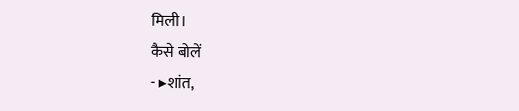मिली।
कैसे बोलें
- ▸शांत,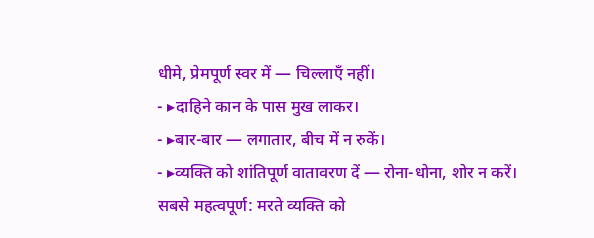धीमे, प्रेमपूर्ण स्वर में — चिल्लाएँ नहीं।
- ▸दाहिने कान के पास मुख लाकर।
- ▸बार-बार — लगातार, बीच में न रुकें।
- ▸व्यक्ति को शांतिपूर्ण वातावरण दें — रोना-धोना, शोर न करें।
सबसे महत्वपूर्ण: मरते व्यक्ति को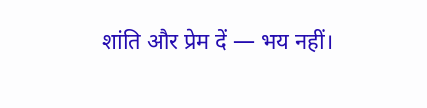शांति और प्रेम दें — भय नहीं।